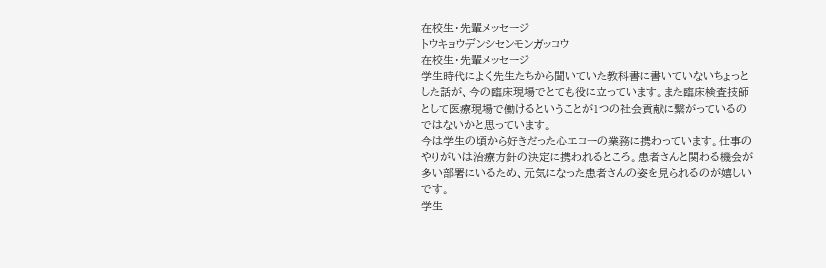在校生・先輩メッセージ
トウキョウデンシセンモンガッコウ
在校生・先輩メッセージ
学生時代によく先生たちから聞いていた教科書に書いていないちょっとした話が、今の臨床現場でとても役に立っています。また臨床検査技師として医療現場で働けるということが1つの社会貢献に繋がっているのではないかと思っています。
今は学生の頃から好きだった心エコーの業務に携わっています。仕事のやりがいは治療方針の決定に携われるところ。患者さんと関わる機会が多い部署にいるため、元気になった患者さんの姿を見られるのが嬉しいです。
学生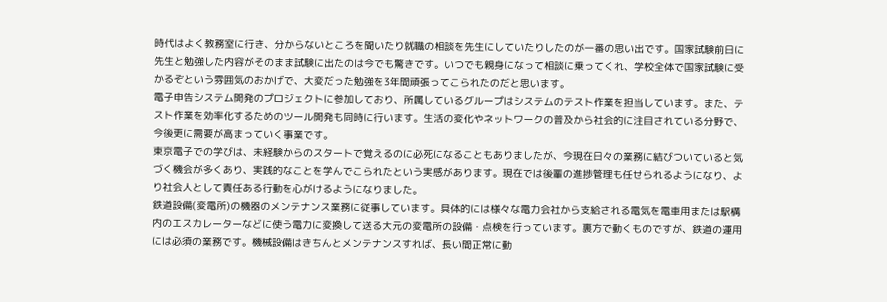時代はよく教務室に行き、分からないところを聞いたり就職の相談を先生にしていたりしたのが一番の思い出です。国家試験前日に先生と勉強した内容がそのまま試験に出たのは今でも驚きです。いつでも親身になって相談に乗ってくれ、学校全体で国家試験に受かるぞという雰囲気のおかげで、大変だった勉強を3年間頑張ってこられたのだと思います。
電子申告システム開発のプロジェクトに参加しており、所属しているグループはシステムのテスト作業を担当しています。また、テスト作業を効率化するためのツール開発も同時に行います。生活の変化やネットワークの普及から社会的に注目されている分野で、今後更に需要が高まっていく事業です。
東京電子での学びは、未経験からのスタートで覚えるのに必死になることもありましたが、今現在日々の業務に結びついていると気づく機会が多くあり、実践的なことを学んでこられたという実感があります。現在では後輩の進捗管理も任せられるようになり、より社会人として責任ある行動を心がけるようになりました。
鉄道設備(変電所)の機器のメンテナンス業務に従事しています。具体的には様々な電力会社から支給される電気を電車用または駅構内のエスカレーターなどに使う電力に変換して送る大元の変電所の設備・点検を行っています。裏方で動くものですが、鉄道の運用には必須の業務です。機械設備はきちんとメンテナンスすれば、長い間正常に動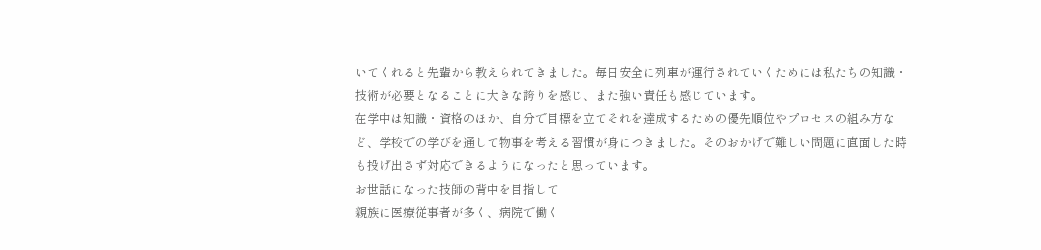いてくれると先輩から教えられてきました。毎日安全に列車が運行されていくためには私たちの知識・技術が必要となることに大きな誇りを感じ、また強い責任も感じています。
在学中は知識・資格のほか、自分で目標を立てそれを達成するための優先順位やプロセスの組み方など、学校での学びを通して物事を考える習慣が身につきました。そのおかげで難しい問題に直面した時も投げ出さず対応できるようになったと思っています。
お世話になった技師の背中を目指して
親族に医療従事者が多く、病院で働く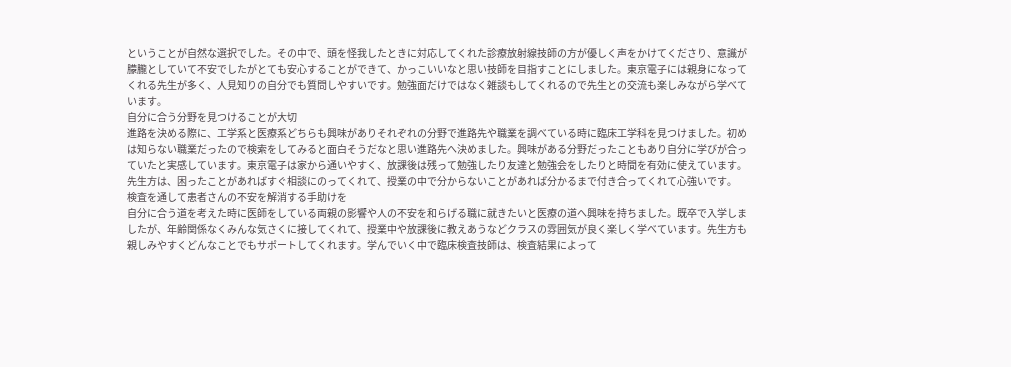ということが自然な選択でした。その中で、頭を怪我したときに対応してくれた診療放射線技師の方が優しく声をかけてくださり、意識が朦朧としていて不安でしたがとても安心することができて、かっこいいなと思い技師を目指すことにしました。東京電子には親身になってくれる先生が多く、人見知りの自分でも質問しやすいです。勉強面だけではなく雑談もしてくれるので先生との交流も楽しみながら学べています。
自分に合う分野を見つけることが大切
進路を決める際に、工学系と医療系どちらも興味がありそれぞれの分野で進路先や職業を調べている時に臨床工学科を見つけました。初めは知らない職業だったので検索をしてみると面白そうだなと思い進路先へ決めました。興味がある分野だったこともあり自分に学びが合っていたと実感しています。東京電子は家から通いやすく、放課後は残って勉強したり友達と勉強会をしたりと時間を有効に使えています。先生方は、困ったことがあればすぐ相談にのってくれて、授業の中で分からないことがあれば分かるまで付き合ってくれて心強いです。
検査を通して患者さんの不安を解消する手助けを
自分に合う道を考えた時に医師をしている両親の影響や人の不安を和らげる職に就きたいと医療の道へ興味を持ちました。既卒で入学しましたが、年齢関係なくみんな気さくに接してくれて、授業中や放課後に教えあうなどクラスの雰囲気が良く楽しく学べています。先生方も親しみやすくどんなことでもサポートしてくれます。学んでいく中で臨床検査技師は、検査結果によって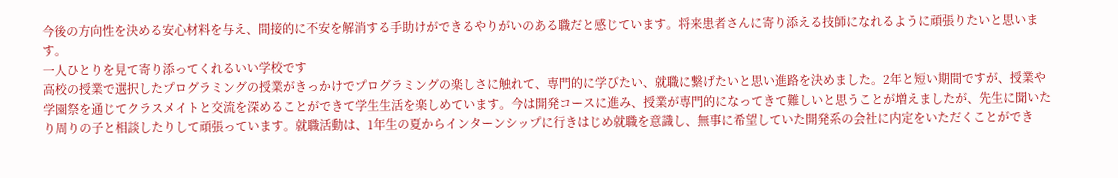今後の方向性を決める安心材料を与え、間接的に不安を解消する手助けができるやりがいのある職だと感じています。将来患者さんに寄り添える技師になれるように頑張りたいと思います。
一人ひとりを見て寄り添ってくれるいい学校です
高校の授業で選択したプログラミングの授業がきっかけでプログラミングの楽しさに触れて、専門的に学びたい、就職に繋げたいと思い進路を決めました。2年と短い期間ですが、授業や学園祭を通じてクラスメイトと交流を深めることができて学生生活を楽しめています。今は開発コースに進み、授業が専門的になってきて難しいと思うことが増えましたが、先生に聞いたり周りの子と相談したりして頑張っています。就職活動は、1年生の夏からインターンシップに行きはじめ就職を意識し、無事に希望していた開発系の会社に内定をいただくことができ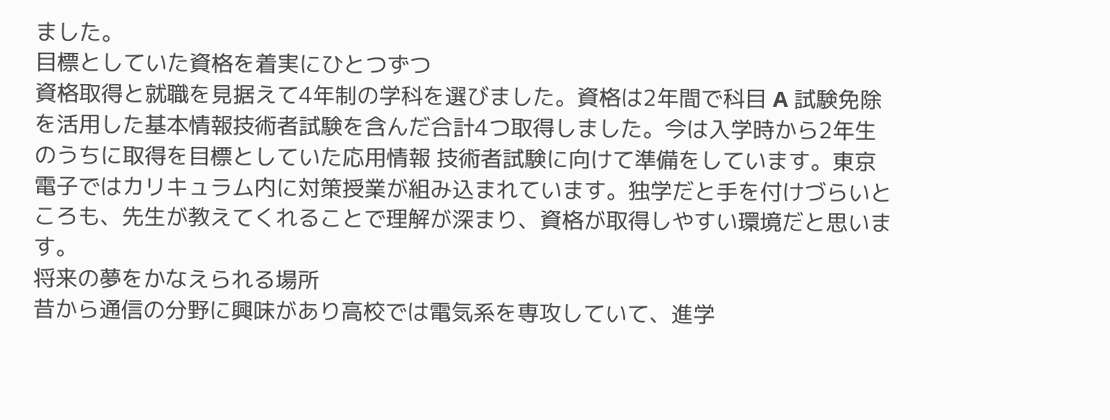ました。
目標としていた資格を着実にひとつずつ
資格取得と就職を見据えて4年制の学科を選びました。資格は2年間で科目 A 試験免除を活用した基本情報技術者試験を含んだ合計4つ取得しました。今は入学時から2年生のうちに取得を目標としていた応用情報 技術者試験に向けて準備をしています。東京電子ではカリキュラム内に対策授業が組み込まれています。独学だと手を付けづらいところも、先生が教えてくれることで理解が深まり、資格が取得しやすい環境だと思います。
将来の夢をかなえられる場所
昔から通信の分野に興味があり高校では電気系を専攻していて、進学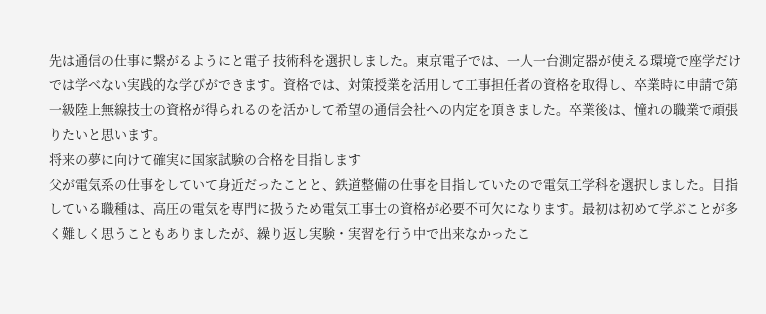先は通信の仕事に繋がるようにと電子 技術科を選択しました。東京電子では、一人一台測定器が使える環境で座学だけでは学べない実践的な学びができます。資格では、対策授業を活用して工事担任者の資格を取得し、卒業時に申請で第一級陸上無線技士の資格が得られるのを活かして希望の通信会社への内定を頂きました。卒業後は、憧れの職業で頑張りたいと思います。
将来の夢に向けて確実に国家試験の合格を目指します
父が電気系の仕事をしていて身近だったことと、鉄道整備の仕事を目指していたので電気工学科を選択しました。目指している職種は、高圧の電気を専門に扱うため電気工事士の資格が必要不可欠になります。最初は初めて学ぶことが多く難しく思うこともありましたが、繰り返し実験・実習を行う中で出来なかったこ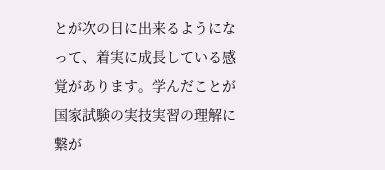とが次の日に出来るようになって、着実に成長している感覚があります。学んだことが国家試験の実技実習の理解に繋が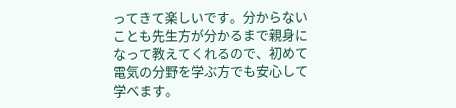ってきて楽しいです。分からないことも先生方が分かるまで親身になって教えてくれるので、初めて電気の分野を学ぶ方でも安心して学べます。